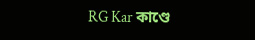RG Kar কাণ্ডে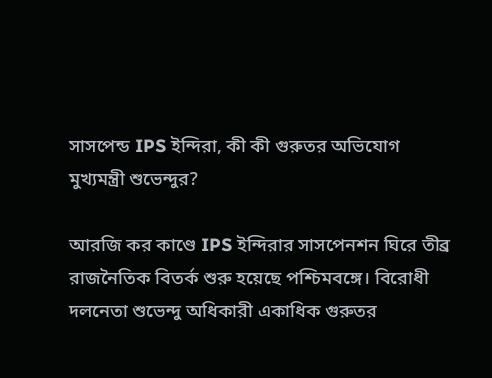সাসপেন্ড IPS ইন্দিরা, কী কী গুরুতর অভিযোগ মুখ্যমন্ত্রী শুভেন্দুর?

আরজি কর কাণ্ডে IPS ইন্দিরার সাসপেনশন ঘিরে তীব্র রাজনৈতিক বিতর্ক শুরু হয়েছে পশ্চিমবঙ্গে। বিরোধী দলনেতা শুভেন্দু অধিকারী একাধিক গুরুতর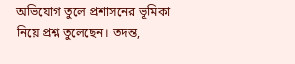অভিযোগ তুলে প্রশাসনের ভূমিকা নিয়ে প্রশ্ন তুলেছেন। তদন্ত,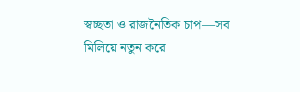স্বচ্ছতা ও রাজনৈতিক চাপ—সব মিলিয়ে নতুন করে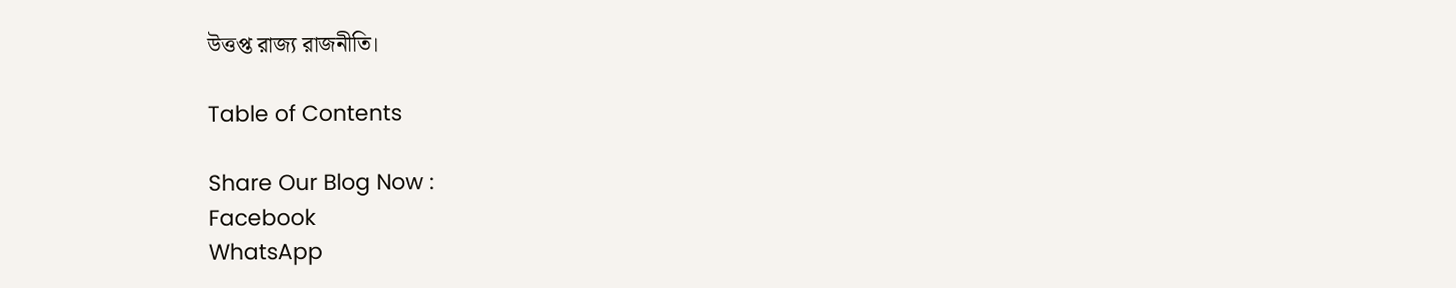উত্তপ্ত রাজ্য রাজনীতি।

Table of Contents

Share Our Blog Now :
Facebook
WhatsApp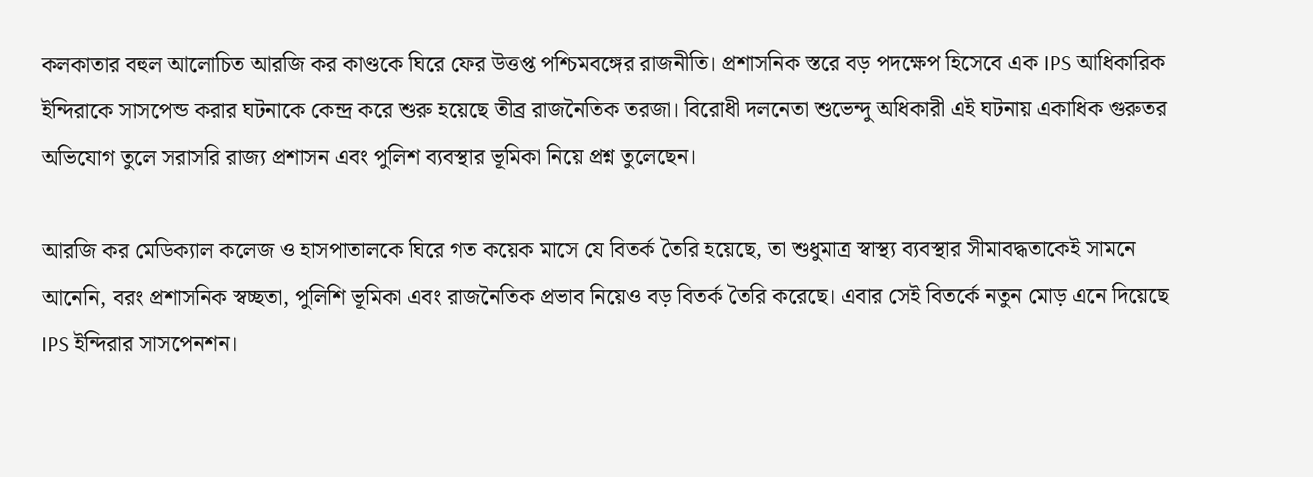কলকাতার বহুল আলোচিত আরজি কর কাণ্ডকে ঘিরে ফের উত্তপ্ত পশ্চিমবঙ্গের রাজনীতি। প্রশাসনিক স্তরে বড় পদক্ষেপ হিসেবে এক IPS আধিকারিক ইন্দিরাকে সাসপেন্ড করার ঘটনাকে কেন্দ্র করে শুরু হয়েছে তীব্র রাজনৈতিক তরজা। বিরোধী দলনেতা শুভেন্দু অধিকারী এই ঘটনায় একাধিক গুরুতর অভিযোগ তুলে সরাসরি রাজ্য প্রশাসন এবং পুলিশ ব্যবস্থার ভূমিকা নিয়ে প্রশ্ন তুলেছেন।

আরজি কর মেডিক্যাল কলেজ ও হাসপাতালকে ঘিরে গত কয়েক মাসে যে বিতর্ক তৈরি হয়েছে, তা শুধুমাত্র স্বাস্থ্য ব্যবস্থার সীমাবদ্ধতাকেই সামনে আনেনি, বরং প্রশাসনিক স্বচ্ছতা, পুলিশি ভূমিকা এবং রাজনৈতিক প্রভাব নিয়েও বড় বিতর্ক তৈরি করেছে। এবার সেই বিতর্কে নতুন মোড় এনে দিয়েছে IPS ইন্দিরার সাসপেনশন।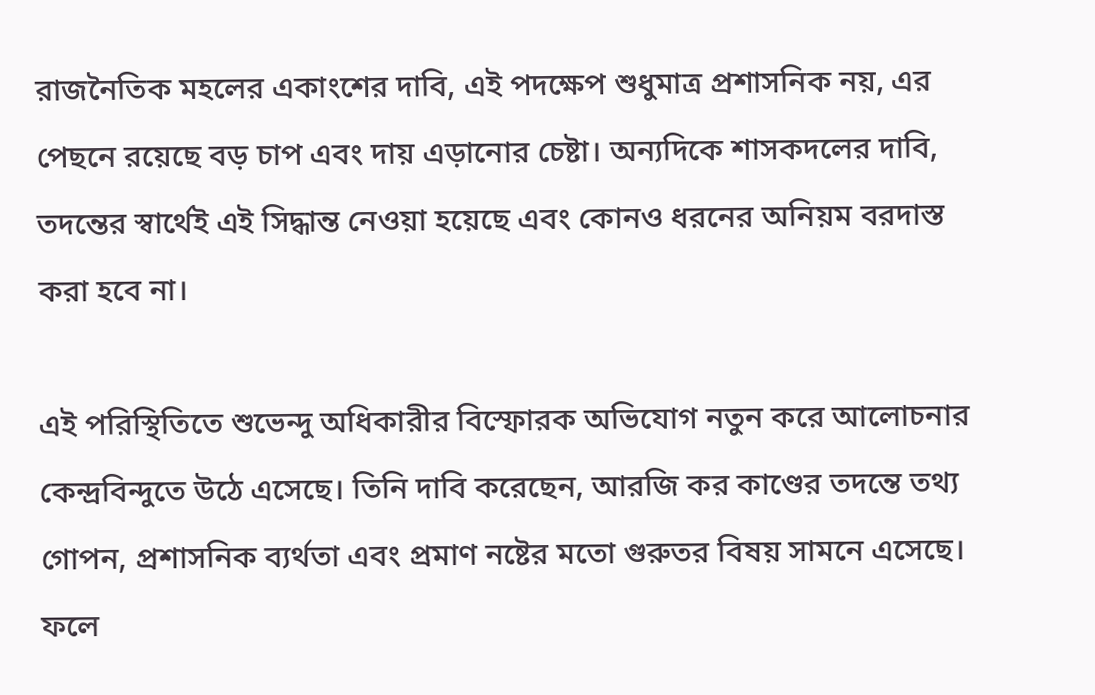রাজনৈতিক মহলের একাংশের দাবি, এই পদক্ষেপ শুধুমাত্র প্রশাসনিক নয়, এর পেছনে রয়েছে বড় চাপ এবং দায় এড়ানোর চেষ্টা। অন্যদিকে শাসকদলের দাবি, তদন্তের স্বার্থেই এই সিদ্ধান্ত নেওয়া হয়েছে এবং কোনও ধরনের অনিয়ম বরদাস্ত করা হবে না।

এই পরিস্থিতিতে শুভেন্দু অধিকারীর বিস্ফোরক অভিযোগ নতুন করে আলোচনার কেন্দ্রবিন্দুতে উঠে এসেছে। তিনি দাবি করেছেন, আরজি কর কাণ্ডের তদন্তে তথ্য গোপন, প্রশাসনিক ব্যর্থতা এবং প্রমাণ নষ্টের মতো গুরুতর বিষয় সামনে এসেছে। ফলে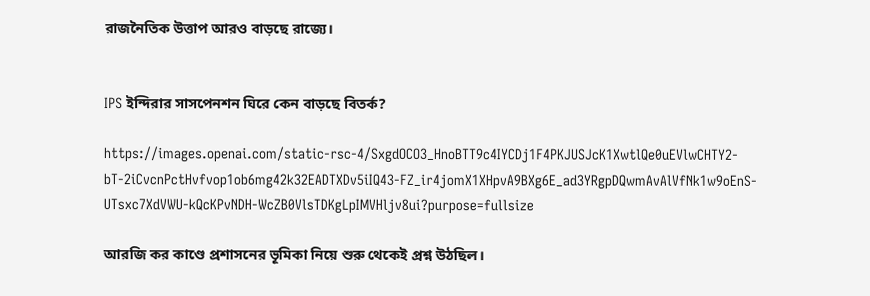রাজনৈতিক উত্তাপ আরও বাড়ছে রাজ্যে।


IPS ইন্দিরার সাসপেনশন ঘিরে কেন বাড়ছে বিতর্ক?

https://images.openai.com/static-rsc-4/SxgdOCO3_HnoBTT9c4IYCDj1F4PKJUSJcK1XwtlQe0uEVlwCHTY2-bT-2iCvcnPctHvfvop1ob6mg42k32EADTXDv5iIQ43-FZ_ir4jomX1XHpvA9BXg6E_ad3YRgpDQwmAvAlVfNk1w9oEnS-UTsxc7XdVWU-kQcKPvNDH-WcZB0VlsTDKgLpIMVHljv8ui?purpose=fullsize

আরজি কর কাণ্ডে প্রশাসনের ভূমিকা নিয়ে শুরু থেকেই প্রশ্ন উঠছিল।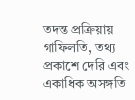তদন্ত প্রক্রিয়ায় গাফিলতি, তথ্য প্রকাশে দেরি এবং একাধিক অসঙ্গতি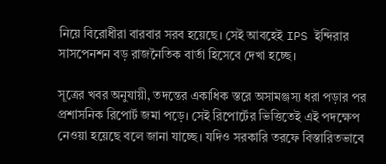নিয়ে বিরোধীরা বারবার সরব হয়েছে। সেই আবহেই IPS ইন্দিরার সাসপেনশন বড় রাজনৈতিক বার্তা হিসেবে দেখা হচ্ছে।

সূত্রের খবর অনুযায়ী, তদন্তের একাধিক স্তরে অসামঞ্জস্য ধরা পড়ার পর প্রশাসনিক রিপোর্ট জমা পড়ে। সেই রিপোর্টের ভিত্তিতেই এই পদক্ষেপ নেওয়া হয়েছে বলে জানা যাচ্ছে। যদিও সরকারি তরফে বিস্তারিতভাবে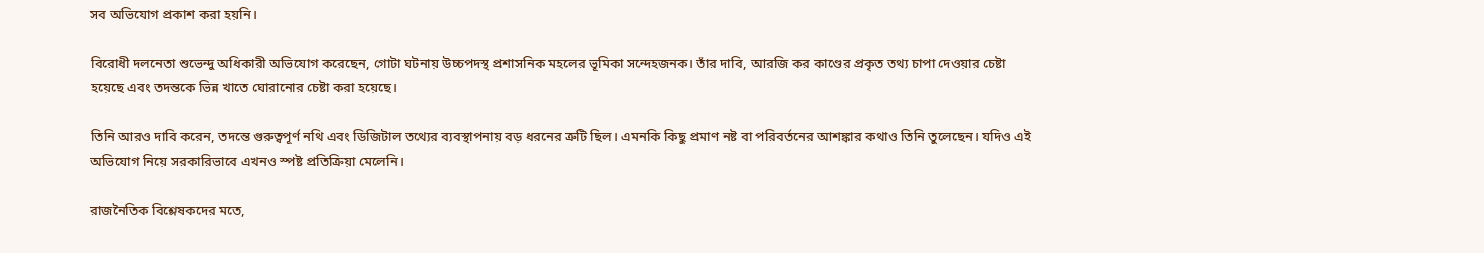সব অভিযোগ প্রকাশ করা হয়নি।

বিরোধী দলনেতা শুভেন্দু অধিকারী অভিযোগ করেছেন, গোটা ঘটনায় উচ্চপদস্থ প্রশাসনিক মহলের ভূমিকা সন্দেহজনক। তাঁর দাবি, আরজি কর কাণ্ডের প্রকৃত তথ্য চাপা দেওয়ার চেষ্টা হয়েছে এবং তদন্তকে ভিন্ন খাতে ঘোরানোর চেষ্টা করা হয়েছে।

তিনি আরও দাবি করেন, তদন্তে গুরুত্বপূর্ণ নথি এবং ডিজিটাল তথ্যের ব্যবস্থাপনায় বড় ধরনের ত্রুটি ছিল। এমনকি কিছু প্রমাণ নষ্ট বা পরিবর্তনের আশঙ্কার কথাও তিনি তুলেছেন। যদিও এই অভিযোগ নিয়ে সরকারিভাবে এখনও স্পষ্ট প্রতিক্রিয়া মেলেনি।

রাজনৈতিক বিশ্লেষকদের মতে,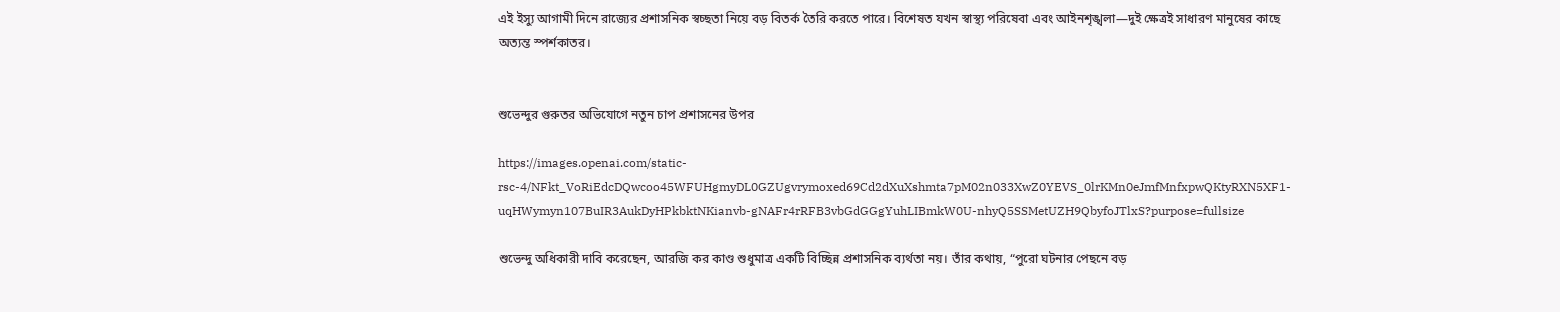এই ইস্যু আগামী দিনে রাজ্যের প্রশাসনিক স্বচ্ছতা নিয়ে বড় বিতর্ক তৈরি করতে পারে। বিশেষত যখন স্বাস্থ্য পরিষেবা এবং আইনশৃঙ্খলা—দুই ক্ষেত্রই সাধারণ মানুষের কাছে অত্যন্ত স্পর্শকাতর।


শুভেন্দুর গুরুতর অভিযোগে নতুন চাপ প্রশাসনের উপর

https://images.openai.com/static-rsc-4/NFkt_VoRiEdcDQwcoo45WFUHgmyDL0GZUgvrymoxed69Cd2dXuXshmta7pM02n033XwZ0YEVS_0lrKMn0eJmfMnfxpwQKtyRXN5XF1-uqHWymyn107BuIR3AukDyHPkbktNKianvb-gNAFr4rRFB3vbGdGGgYuhLIBmkW0U-nhyQ5SSMetUZH9QbyfoJTlxS?purpose=fullsize

শুভেন্দু অধিকারী দাবি করেছেন, আরজি কর কাণ্ড শুধুমাত্র একটি বিচ্ছিন্ন প্রশাসনিক ব্যর্থতা নয়। তাঁর কথায়, “পুরো ঘটনার পেছনে বড়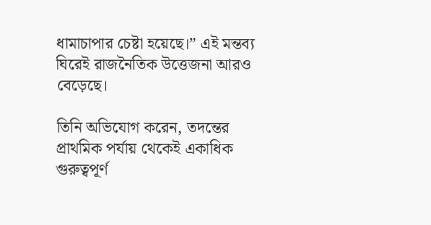ধামাচাপার চেষ্টা হয়েছে।” এই মন্তব্য ঘিরেই রাজনৈতিক উত্তেজনা আরও বেড়েছে।

তিনি অভিযোগ করেন, তদন্তের প্রাথমিক পর্যায় থেকেই একাধিক গুরুত্বপূর্ণ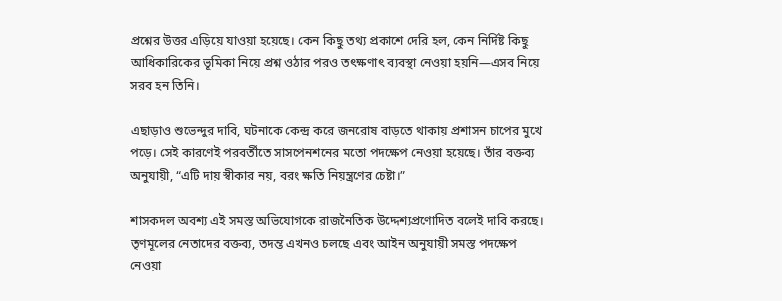প্রশ্নের উত্তর এড়িয়ে যাওয়া হয়েছে। কেন কিছু তথ্য প্রকাশে দেরি হল, কেন নির্দিষ্ট কিছু আধিকারিকের ভূমিকা নিয়ে প্রশ্ন ওঠার পরও তৎক্ষণাৎ ব্যবস্থা নেওয়া হয়নি—এসব নিয়ে সরব হন তিনি।

এছাড়াও শুভেন্দুর দাবি, ঘটনাকে কেন্দ্র করে জনরোষ বাড়তে থাকায় প্রশাসন চাপের মুখে পড়ে। সেই কারণেই পরবর্তীতে সাসপেনশনের মতো পদক্ষেপ নেওয়া হয়েছে। তাঁর বক্তব্য অনুযায়ী, “এটি দায় স্বীকার নয়, বরং ক্ষতি নিয়ন্ত্রণের চেষ্টা।”

শাসকদল অবশ্য এই সমস্ত অভিযোগকে রাজনৈতিক উদ্দেশ্যপ্রণোদিত বলেই দাবি করছে। তৃণমূলের নেতাদের বক্তব্য, তদন্ত এখনও চলছে এবং আইন অনুযায়ী সমস্ত পদক্ষেপ নেওয়া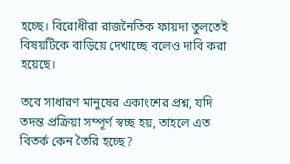হচ্ছে। বিরোধীরা রাজনৈতিক ফায়দা তুলতেই বিষয়টিকে বাড়িয়ে দেখাচ্ছে বলেও দাবি করা হয়েছে।

তবে সাধারণ মানুষের একাংশের প্রশ্ন, যদি তদন্ত প্রক্রিয়া সম্পূর্ণ স্বচ্ছ হয়, তাহলে এত বিতর্ক কেন তৈরি হচ্ছে?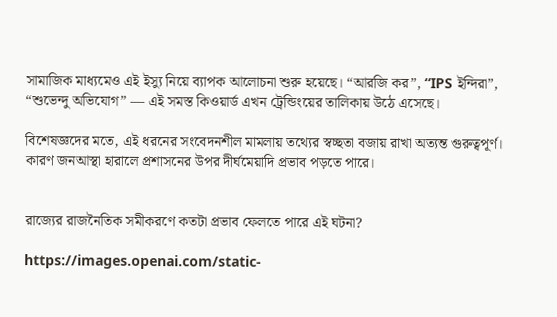সামাজিক মাধ্যমেও এই ইস্যু নিয়ে ব্যাপক আলোচনা শুরু হয়েছে। “আরজি কর”, “IPS ইন্দিরা”, “শুভেন্দু অভিযোগ” — এই সমস্ত কিওয়ার্ড এখন ট্রেন্ডিংয়ের তালিকায় উঠে এসেছে।

বিশেষজ্ঞদের মতে, এই ধরনের সংবেদনশীল মামলায় তথ্যের স্বচ্ছতা বজায় রাখা অত্যন্ত গুরুত্বপূর্ণ। কারণ জনআস্থা হারালে প্রশাসনের উপর দীর্ঘমেয়াদি প্রভাব পড়তে পারে।


রাজ্যের রাজনৈতিক সমীকরণে কতটা প্রভাব ফেলতে পারে এই ঘটনা?

https://images.openai.com/static-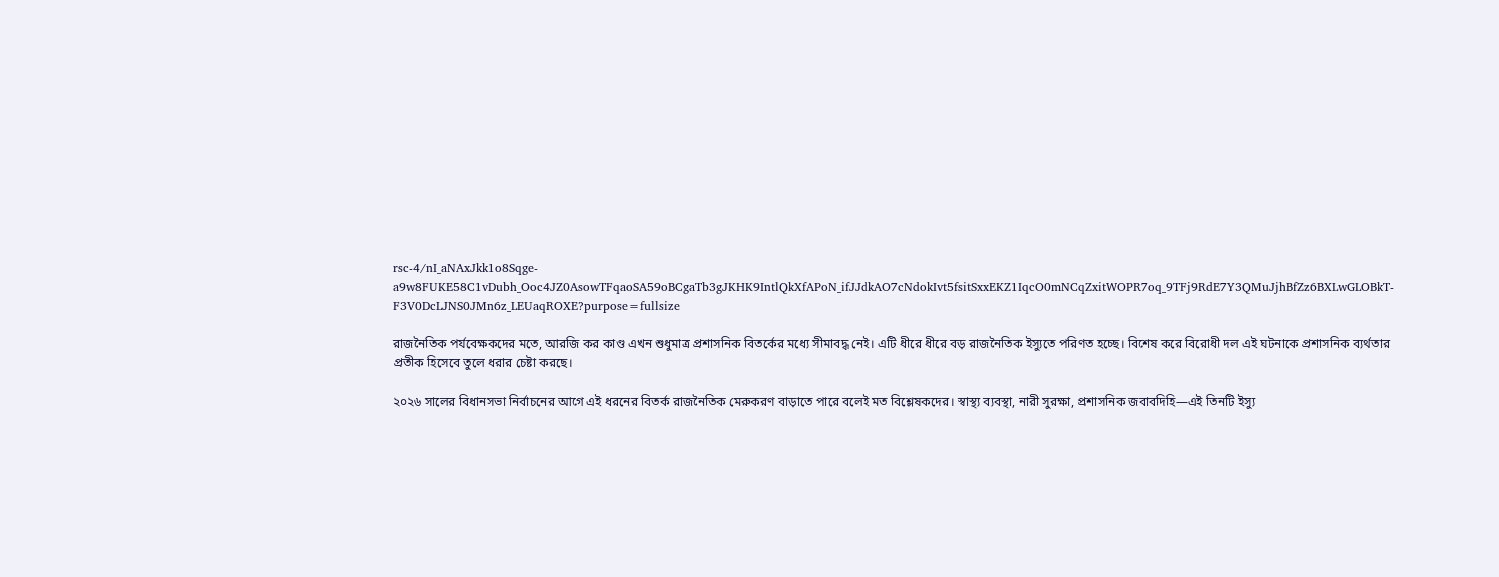rsc-4/nI_aNAxJkk1o8Sqge-a9w8FUKE58C1vDubh_Ooc4JZ0AsowTFqaoSA59oBCgaTb3gJKHK9IntlQkXfAPoN_ifJJdkAO7cNdokIvt5fsitSxxEKZ1IqcO0mNCqZxitWOPR7oq_9TFj9RdE7Y3QMuJjhBfZz6BXLwGLOBkT-F3V0DcLJNS0JMn6z_LEUaqROXE?purpose=fullsize

রাজনৈতিক পর্যবেক্ষকদের মতে, আরজি কর কাণ্ড এখন শুধুমাত্র প্রশাসনিক বিতর্কের মধ্যে সীমাবদ্ধ নেই। এটি ধীরে ধীরে বড় রাজনৈতিক ইস্যুতে পরিণত হচ্ছে। বিশেষ করে বিরোধী দল এই ঘটনাকে প্রশাসনিক ব্যর্থতার প্রতীক হিসেবে তুলে ধরার চেষ্টা করছে।

২০২৬ সালের বিধানসভা নির্বাচনের আগে এই ধরনের বিতর্ক রাজনৈতিক মেরুকরণ বাড়াতে পারে বলেই মত বিশ্লেষকদের। স্বাস্থ্য ব্যবস্থা, নারী সুরক্ষা, প্রশাসনিক জবাবদিহি—এই তিনটি ইস্যু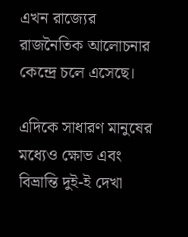এখন রাজ্যের রাজনৈতিক আলোচনার কেন্দ্রে চলে এসেছে।

এদিকে সাধারণ মানুষের মধ্যেও ক্ষোভ এবং বিভ্রান্তি দুই-ই দেখা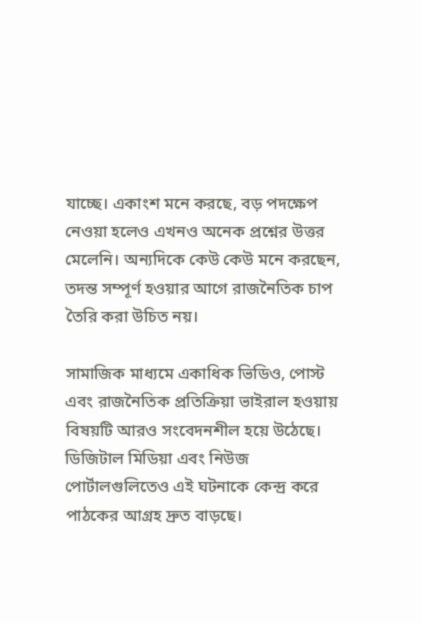যাচ্ছে। একাংশ মনে করছে, বড় পদক্ষেপ নেওয়া হলেও এখনও অনেক প্রশ্নের উত্তর মেলেনি। অন্যদিকে কেউ কেউ মনে করছেন, তদন্ত সম্পূর্ণ হওয়ার আগে রাজনৈতিক চাপ তৈরি করা উচিত নয়।

সামাজিক মাধ্যমে একাধিক ভিডিও, পোস্ট এবং রাজনৈতিক প্রতিক্রিয়া ভাইরাল হওয়ায় বিষয়টি আরও সংবেদনশীল হয়ে উঠেছে। ডিজিটাল মিডিয়া এবং নিউজ পোর্টালগুলিতেও এই ঘটনাকে কেন্দ্র করে পাঠকের আগ্রহ দ্রুত বাড়ছে।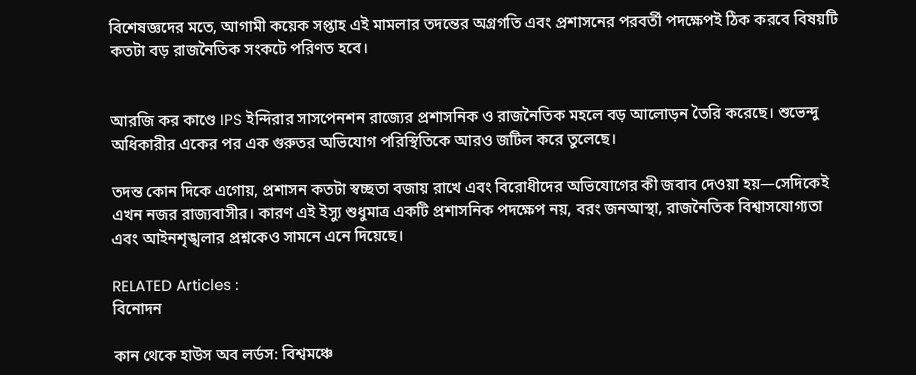বিশেষজ্ঞদের মতে, আগামী কয়েক সপ্তাহ এই মামলার তদন্তের অগ্রগতি এবং প্রশাসনের পরবর্তী পদক্ষেপই ঠিক করবে বিষয়টি কতটা বড় রাজনৈতিক সংকটে পরিণত হবে।


আরজি কর কাণ্ডে IPS ইন্দিরার সাসপেনশন রাজ্যের প্রশাসনিক ও রাজনৈতিক মহলে বড় আলোড়ন তৈরি করেছে। শুভেন্দু অধিকারীর একের পর এক গুরুতর অভিযোগ পরিস্থিতিকে আরও জটিল করে তুলেছে।

তদন্ত কোন দিকে এগোয়, প্রশাসন কতটা স্বচ্ছতা বজায় রাখে এবং বিরোধীদের অভিযোগের কী জবাব দেওয়া হয়—সেদিকেই এখন নজর রাজ্যবাসীর। কারণ এই ইস্যু শুধুমাত্র একটি প্রশাসনিক পদক্ষেপ নয়, বরং জনআস্থা, রাজনৈতিক বিশ্বাসযোগ্যতা এবং আইনশৃঙ্খলার প্রশ্নকেও সামনে এনে দিয়েছে।

RELATED Articles :
বিনোদন

কান থেকে হাউস অব লর্ডস: বিশ্বমঞ্চে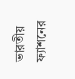ভারতীয় ফ্যাশনের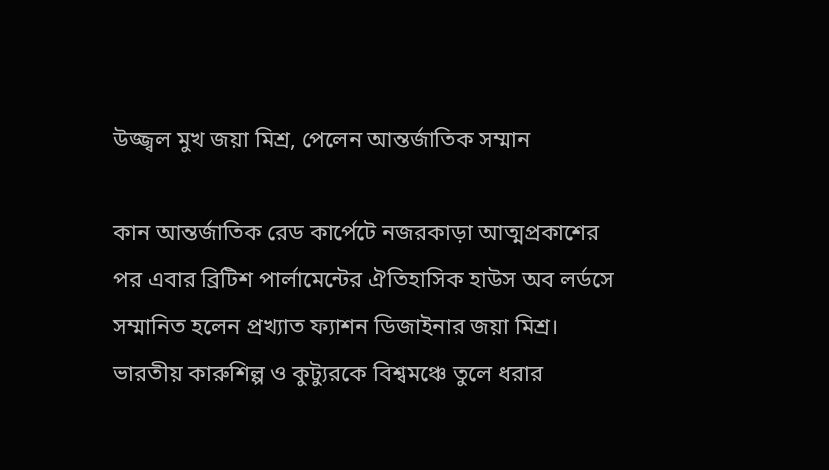উজ্জ্বল মুখ জয়া মিশ্র, পেলেন আন্তর্জাতিক সম্মান

কান আন্তর্জাতিক রেড কার্পেটে নজরকাড়া আত্মপ্রকাশের পর এবার ব্রিটিশ পার্লামেন্টের ঐতিহাসিক হাউস অব লর্ডসে সম্মানিত হলেন প্রখ্যাত ফ্যাশন ডিজাইনার জয়া মিশ্র। ভারতীয় কারুশিল্প ও কুট্যুরকে বিশ্বমঞ্চে তুলে ধরার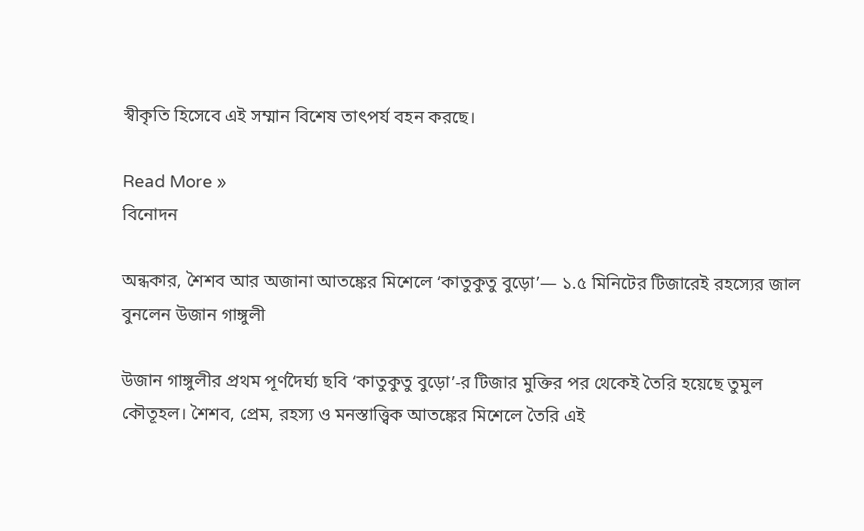স্বীকৃতি হিসেবে এই সম্মান বিশেষ তাৎপর্য বহন করছে।

Read More »
বিনোদন

অন্ধকার, শৈশব আর অজানা আতঙ্কের মিশেলে ‘কাতুকুতু বুড়ো’— ১.৫ মিনিটের টিজারেই রহস্যের জাল বুনলেন উজান গাঙ্গুলী

উজান গাঙ্গুলীর প্রথম পূর্ণদৈর্ঘ্য ছবি ‘কাতুকুতু বুড়ো’-র টিজার মুক্তির পর থেকেই তৈরি হয়েছে তুমুল কৌতূহল। শৈশব, প্রেম, রহস্য ও মনস্তাত্ত্বিক আতঙ্কের মিশেলে তৈরি এই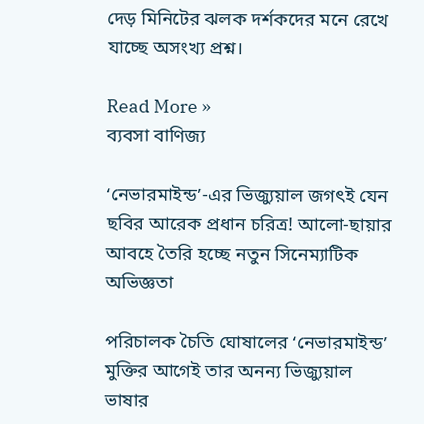দেড় মিনিটের ঝলক দর্শকদের মনে রেখে যাচ্ছে অসংখ্য প্রশ্ন।

Read More »
ব্যবসা বাণিজ্য

‘নেভারমাইন্ড’-এর ভিজ্যুয়াল জগৎই যেন ছবির আরেক প্রধান চরিত্র! আলো-ছায়ার আবহে তৈরি হচ্ছে নতুন সিনেম্যাটিক অভিজ্ঞতা

পরিচালক চৈতি ঘোষালের ‘নেভারমাইন্ড’ মুক্তির আগেই তার অনন্য ভিজ্যুয়াল ভাষার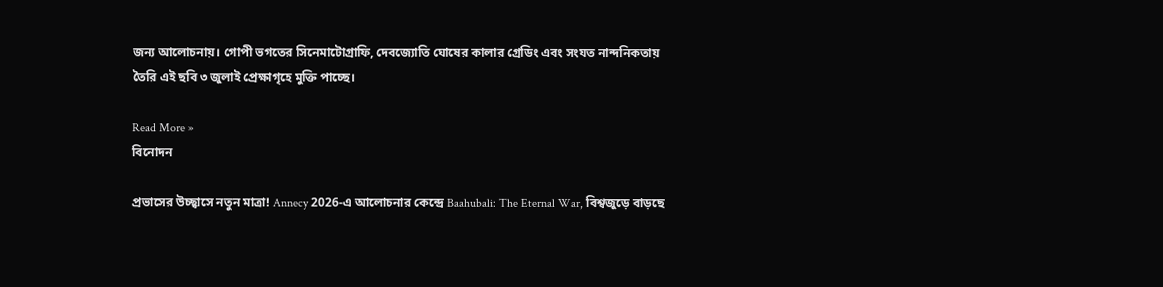জন্য আলোচনায়। গোপী ভগতের সিনেমাটোগ্রাফি, দেবজ্যোতি ঘোষের কালার গ্রেডিং এবং সংযত নান্দনিকতায় তৈরি এই ছবি ৩ জুলাই প্রেক্ষাগৃহে মুক্তি পাচ্ছে।

Read More »
বিনোদন

প্রভাসের উচ্ছ্বাসে নতুন মাত্রা! Annecy 2026-এ আলোচনার কেন্দ্রে Baahubali: The Eternal War, বিশ্বজুড়ে বাড়ছে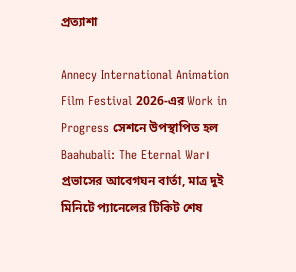প্রত্যাশা

Annecy International Animation Film Festival 2026-এর Work in Progress সেশনে উপস্থাপিত হল Baahubali: The Eternal War। প্রভাসের আবেগঘন বার্তা, মাত্র দুই মিনিটে প্যানেলের টিকিট শেষ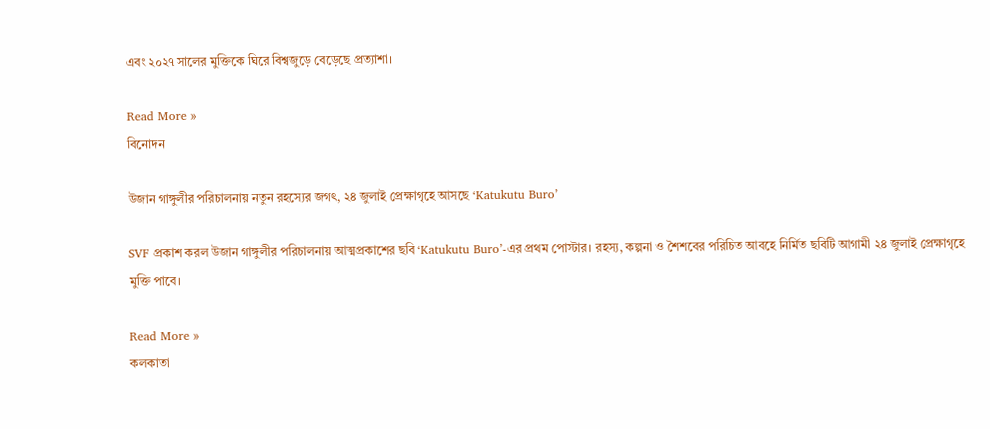এবং ২০২৭ সালের মুক্তিকে ঘিরে বিশ্বজুড়ে বেড়েছে প্রত্যাশা।

Read More »
বিনোদন

উজান গাঙ্গুলীর পরিচালনায় নতুন রহস্যের জগৎ, ২৪ জুলাই প্রেক্ষাগৃহে আসছে ‘Katukutu Buro’

SVF প্রকাশ করল উজান গাঙ্গুলীর পরিচালনায় আত্মপ্রকাশের ছবি ‘Katukutu Buro’-এর প্রথম পোস্টার। রহস্য, কল্পনা ও শৈশবের পরিচিত আবহে নির্মিত ছবিটি আগামী ২৪ জুলাই প্রেক্ষাগৃহে মুক্তি পাবে।

Read More »
কলকাতা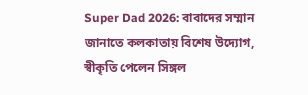Super Dad 2026: বাবাদের সম্মান জানাতে কলকাতায় বিশেষ উদ্যোগ, স্বীকৃতি পেলেন সিঙ্গল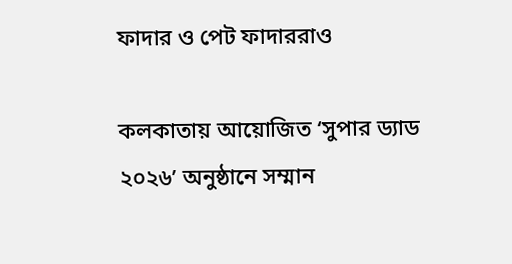ফাদার ও পেট ফাদাররাও

কলকাতায় আয়োজিত ‘সুপার ড্যাড ২০২৬’ অনুষ্ঠানে সম্মান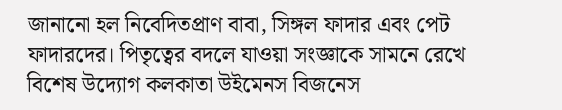জানানো হল নিবেদিতপ্রাণ বাবা, সিঙ্গল ফাদার এবং পেট ফাদারদের। পিতৃত্বের বদলে যাওয়া সংজ্ঞাকে সামনে রেখে বিশেষ উদ্যোগ কলকাতা উইমেনস বিজনেস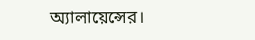অ্যালায়েন্সের।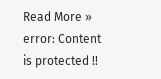Read More »
error: Content is protected !!